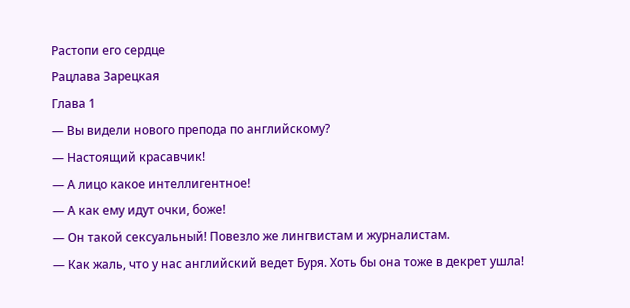Растопи его сердце
Рацлава Зарецкая
Глава 1
— Вы видели нового препода по английскому?
— Настоящий красавчик!
— А лицо какое интеллигентное!
— А как ему идут очки, боже!
— Он такой сексуальный! Повезло же лингвистам и журналистам.
— Как жаль, что у нас английский ведет Буря. Хоть бы она тоже в декрет ушла!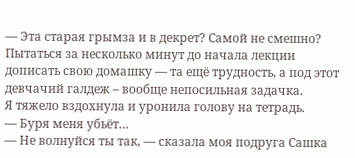— Эта старая грымза и в декрет? Самой не смешно?
Пытаться за несколько минут до начала лекции дописать свою домашку — та ещё трудность, а под этот девчачий галдеж – вообще непосильная задачка.
Я тяжело вздохнула и уронила голову на тетрадь.
— Буря меня убьёт…
— Не волнуйся ты так, — сказала моя подруга Сашка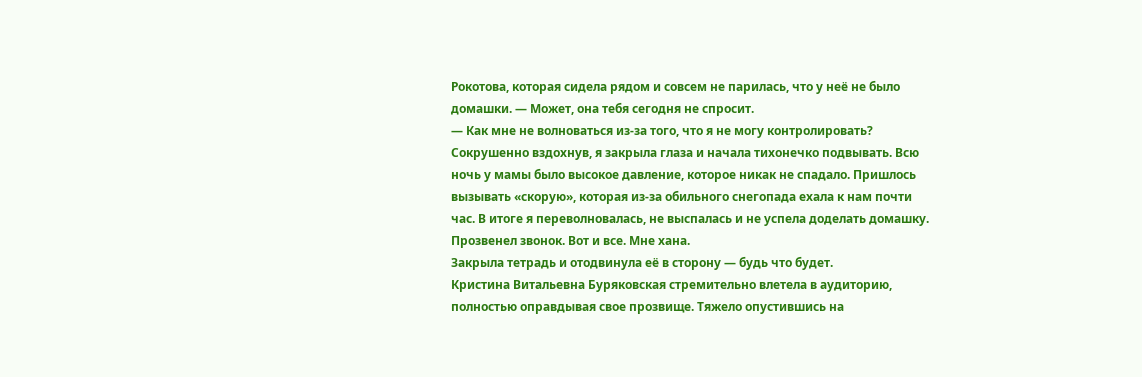Рокотова, которая сидела рядом и совсем не парилась, что у неё не было домашки. — Может, она тебя сегодня не спросит.
— Как мне не волноваться из-за того, что я не могу контролировать?
Сокрушенно вздохнув, я закрыла глаза и начала тихонечко подвывать. Всю ночь у мамы было высокое давление, которое никак не спадало. Пришлось вызывать «скорую», которая из-за обильного снегопада ехала к нам почти час. В итоге я переволновалась, не выспалась и не успела доделать домашку.
Прозвенел звонок. Вот и все. Мне хана.
Закрыла тетрадь и отодвинула её в сторону — будь что будет.
Кристина Витальевна Буряковская стремительно влетела в аудиторию, полностью оправдывая свое прозвище. Тяжело опустившись на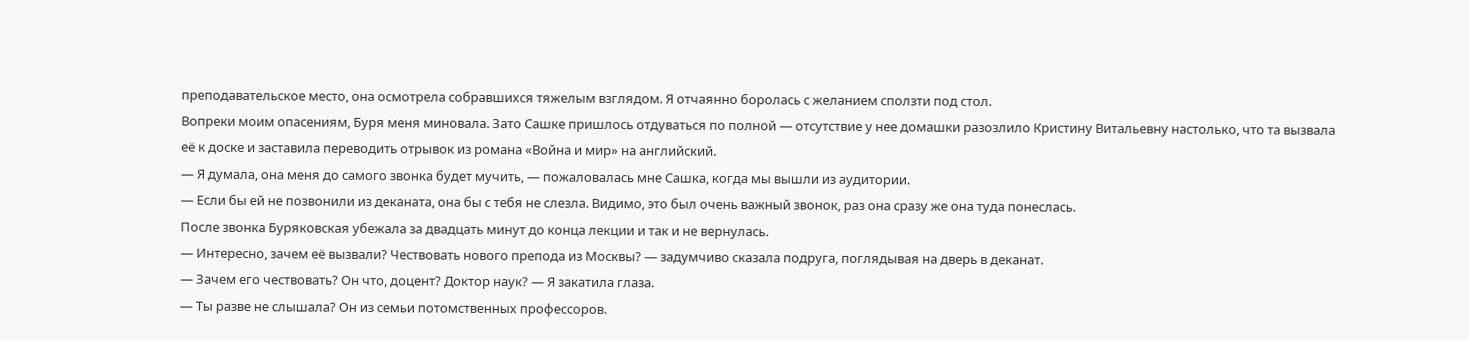преподавательское место, она осмотрела собравшихся тяжелым взглядом. Я отчаянно боролась с желанием сползти под стол.
Вопреки моим опасениям, Буря меня миновала. Зато Сашке пришлось отдуваться по полной — отсутствие у нее домашки разозлило Кристину Витальевну настолько, что та вызвала её к доске и заставила переводить отрывок из романа «Война и мир» на английский.
— Я думала, она меня до самого звонка будет мучить, — пожаловалась мне Сашка, когда мы вышли из аудитории.
— Если бы ей не позвонили из деканата, она бы с тебя не слезла. Видимо, это был очень важный звонок, раз она сразу же она туда понеслась.
После звонка Буряковская убежала за двадцать минут до конца лекции и так и не вернулась.
— Интересно, зачем её вызвали? Чествовать нового препода из Москвы? — задумчиво сказала подруга, поглядывая на дверь в деканат.
— Зачем его чествовать? Он что, доцент? Доктор наук? — Я закатила глаза.
— Ты разве не слышала? Он из семьи потомственных профессоров.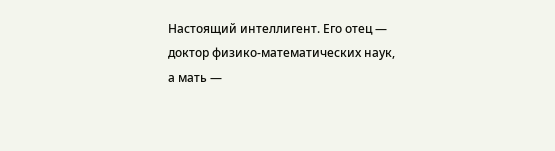Настоящий интеллигент. Его отец — доктор физико-математических наук, а мать —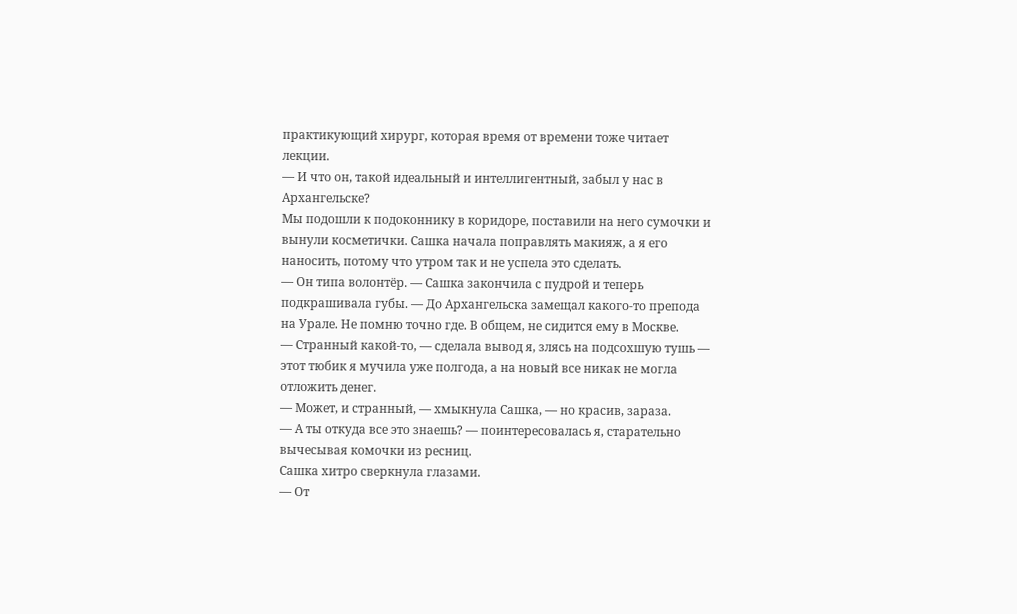практикующий хирург, которая время от времени тоже читает лекции.
— И что он, такой идеальный и интеллигентный, забыл у нас в Архангельске?
Мы подошли к подоконнику в коридоре, поставили на него сумочки и вынули косметички. Сашка начала поправлять макияж, а я его наносить, потому что утром так и не успела это сделать.
— Он типа волонтёр. — Сашка закончила с пудрой и теперь подкрашивала губы. — До Архангельска замещал какого-то препода на Урале. Не помню точно где. В общем, не сидится ему в Москве.
— Странный какой-то, — сделала вывод я, злясь на подсохшую тушь — этот тюбик я мучила уже полгода, а на новый все никак не могла отложить денег.
— Может, и странный, — хмыкнула Сашка, — но красив, зараза.
— А ты откуда все это знаешь? — поинтересовалась я, старательно вычесывая комочки из ресниц.
Сашка хитро сверкнула глазами.
— От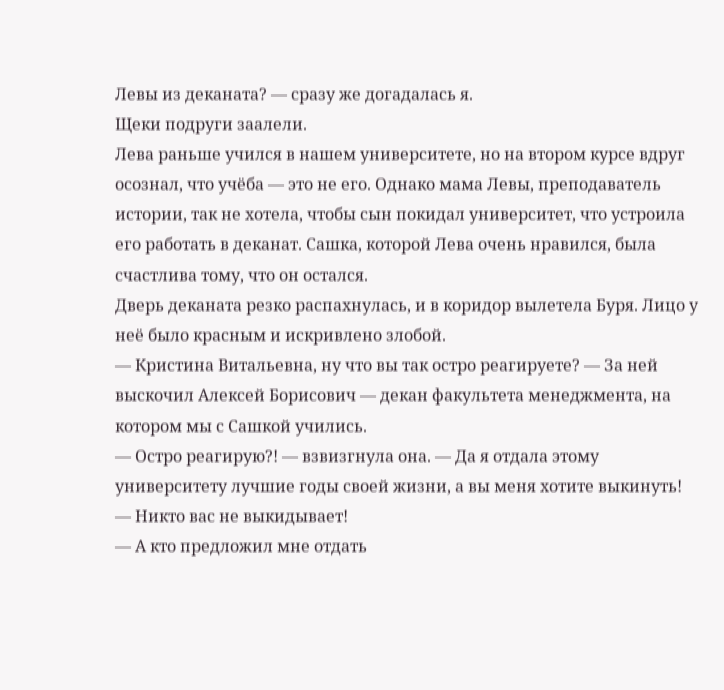Левы из деканата? — сразу же догадалась я.
Щеки подруги заалели.
Лева раньше учился в нашем университете, но на втором курсе вдруг осознал, что учёба — это не его. Однако мама Левы, преподаватель истории, так не хотела, чтобы сын покидал университет, что устроила его работать в деканат. Сашка, которой Лева очень нравился, была счастлива тому, что он остался.
Дверь деканата резко распахнулась, и в коридор вылетела Буря. Лицо у неё было красным и искривлено злобой.
— Кристина Витальевна, ну что вы так остро реагируете? — За ней выскочил Алексей Борисович — декан факультета менеджмента, на котором мы с Сашкой учились.
— Остро реагирую?! — взвизгнула она. — Да я отдала этому университету лучшие годы своей жизни, а вы меня хотите выкинуть!
— Никто вас не выкидывает!
— А кто предложил мне отдать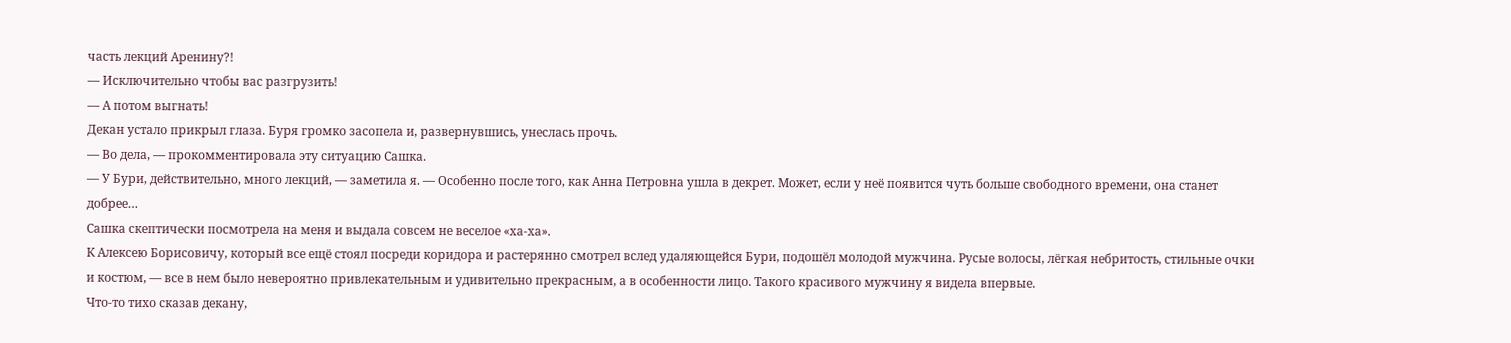часть лекций Аренину?!
— Исключительно чтобы вас разгрузить!
— А потом выгнать!
Декан устало прикрыл глаза. Буря громко засопела и, развернувшись, унеслась прочь.
— Во дела, — прокомментировала эту ситуацию Сашка.
— У Бури, действительно, много лекций, — заметила я. — Особенно после того, как Анна Петровна ушла в декрет. Может, если у неё появится чуть больше свободного времени, она станет добрее…
Сашка скептически посмотрела на меня и выдала совсем не веселое «ха-ха».
К Алексею Борисовичу, который все ещё стоял посреди коридора и растерянно смотрел вслед удаляющейся Бури, подошёл молодой мужчина. Русые волосы, лёгкая небритость, стильные очки и костюм, — все в нем было невероятно привлекательным и удивительно прекрасным, а в особенности лицо. Такого красивого мужчину я видела впервые.
Что-то тихо сказав декану,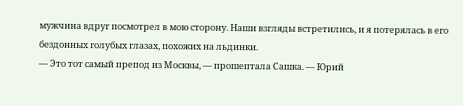мужчина вдруг посмотрел в мою сторону. Наши взгляды встретились, и я потерялась в его бездонных голубых глазах, похожих на льдинки.
— Это тот самый препод из Москвы, — прошептала Сашка. — Юрий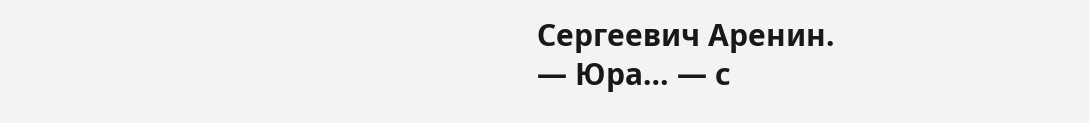Сергеевич Аренин.
— Юра… — с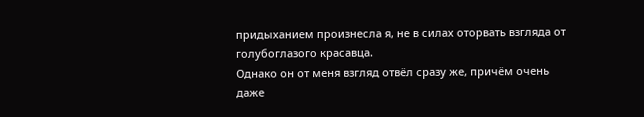придыханием произнесла я, не в силах оторвать взгляда от голубоглазого красавца.
Однако он от меня взгляд отвёл сразу же, причём очень даже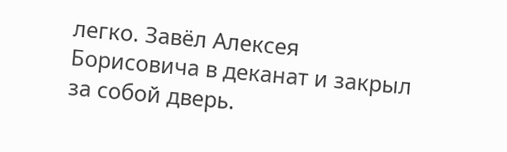легко. Завёл Алексея Борисовича в деканат и закрыл за собой дверь.